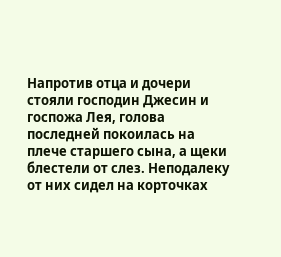Напротив отца и дочери стояли господин Джесин и госпожа Лея, голова последней покоилась на плече старшего сына, а щеки блестели от слез. Неподалеку от них сидел на корточках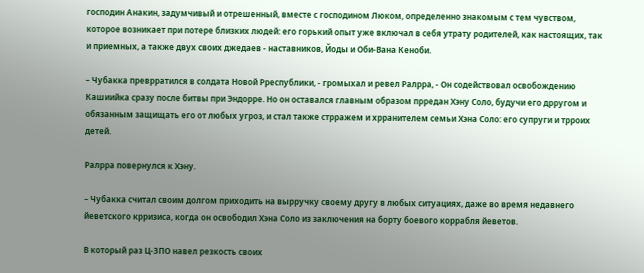господин Анакин, задумчивый и отрешенный, вместе с господином Люком, определенно знакомым с тем чувством, которое возникает при потере близких людей: его горький опыт уже включал в себя утрату родителей, как настоящих, так и приемных, а также двух своих джедаев - наставников, Йоды и Оби-Вана Кеноби.

– Чубакка преврратился в солдата Новой Рреспублики, - громыхал и ревел Ралрра, - Он содействовал освобождению Кашиийка сразу после битвы при Эндорре. Но он оставался главным образом прредан Хэну Соло, будучи его дрругом и обязанным защищать его от любых угроз, и стал также стрражем и хрранителем семьи Хэна Соло: его супруги и трроих детей.

Ралрра повернулся к Хэну.

– Чубакка считал своим долгом приходить на вырручку своему другу в любых ситуациях, даже во время недавнего йеветского крризиса, когда он освободил Хэна Соло из заключения на борту боевого коррабля йеветов.

В который раз Ц-ЗПО навел резкость своих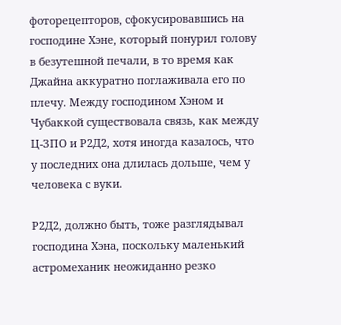фоторецепторов, сфокусировавшись на господине Хэне, который понурил голову в безутешной печали, в то время как Джайна аккуратно поглаживала его по плечу. Между господином Хэном и Чубаккой существовала связь, как между Ц-ЗПО и Р2Д2, хотя иногда казалось, что у последних она длилась дольше, чем у человека с вуки.

Р2Д2, должно быть, тоже разглядывал господина Хэна, поскольку маленький астромеханик неожиданно резко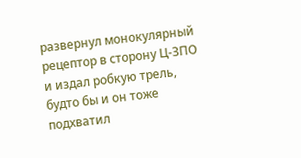развернул монокулярный рецептор в сторону Ц-ЗПО и издал робкую трель, будто бы и он тоже подхватил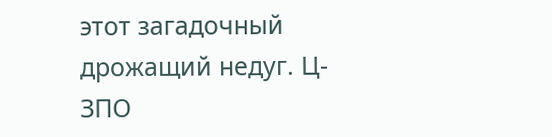этот загадочный дрожащий недуг. Ц-ЗПО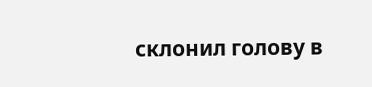склонил голову в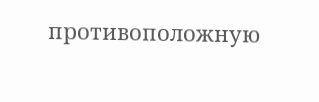противоположную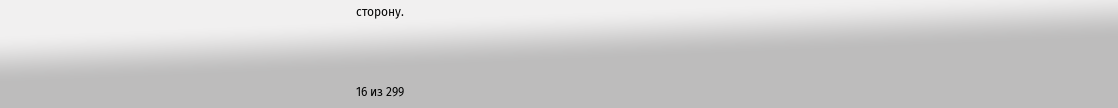сторону.



16 из 299